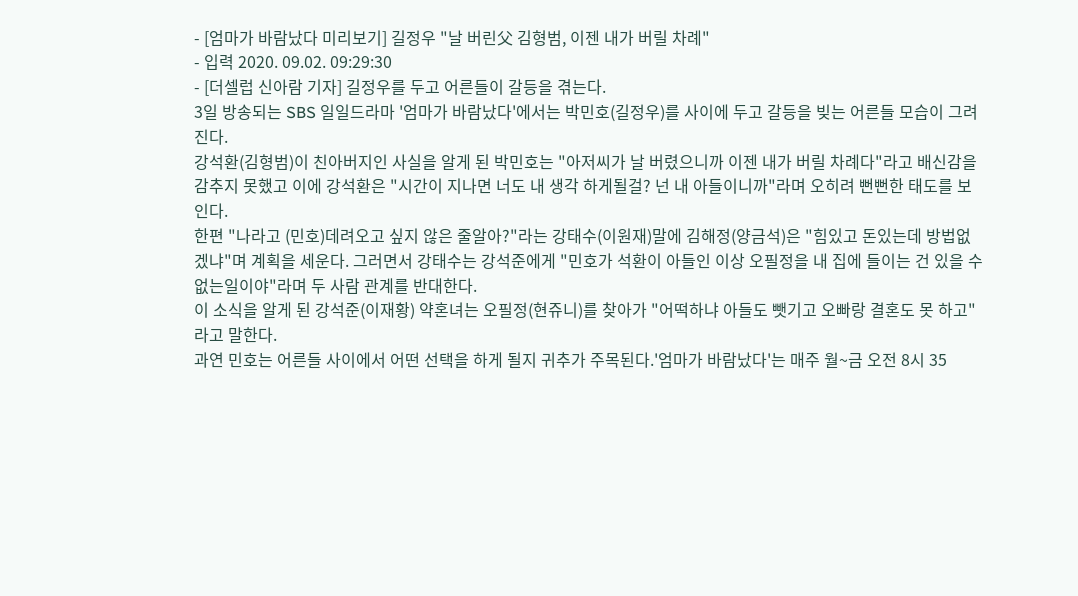- [엄마가 바람났다 미리보기] 길정우 "날 버린父 김형범, 이젠 내가 버릴 차례"
- 입력 2020. 09.02. 09:29:30
- [더셀럽 신아람 기자] 길정우를 두고 어른들이 갈등을 겪는다.
3일 방송되는 SBS 일일드라마 '엄마가 바람났다'에서는 박민호(길정우)를 사이에 두고 갈등을 빚는 어른들 모습이 그려진다.
강석환(김형범)이 친아버지인 사실을 알게 된 박민호는 "아저씨가 날 버렸으니까 이젠 내가 버릴 차례다"라고 배신감을 감추지 못했고 이에 강석환은 "시간이 지나면 너도 내 생각 하게될걸? 넌 내 아들이니까"라며 오히려 뻔뻔한 태도를 보인다.
한편 "나라고 (민호)데려오고 싶지 않은 줄알아?"라는 강태수(이원재)말에 김해정(양금석)은 "힘있고 돈있는데 방법없겠냐"며 계획을 세운다. 그러면서 강태수는 강석준에게 "민호가 석환이 아들인 이상 오필정을 내 집에 들이는 건 있을 수 없는일이야"라며 두 사람 관계를 반대한다.
이 소식을 알게 된 강석준(이재황) 약혼녀는 오필정(현쥬니)를 찾아가 "어떡하냐 아들도 뺏기고 오빠랑 결혼도 못 하고"라고 말한다.
과연 민호는 어른들 사이에서 어떤 선택을 하게 될지 귀추가 주목된다.'엄마가 바람났다'는 매주 월~금 오전 8시 35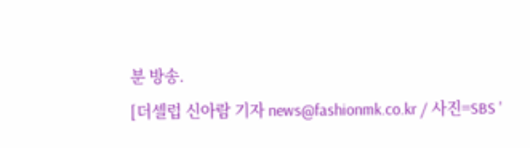분 방송.
[더셀럽 신아람 기자 news@fashionmk.co.kr / 사진=SBS '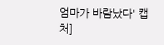엄마가 바람났다' 캡처]